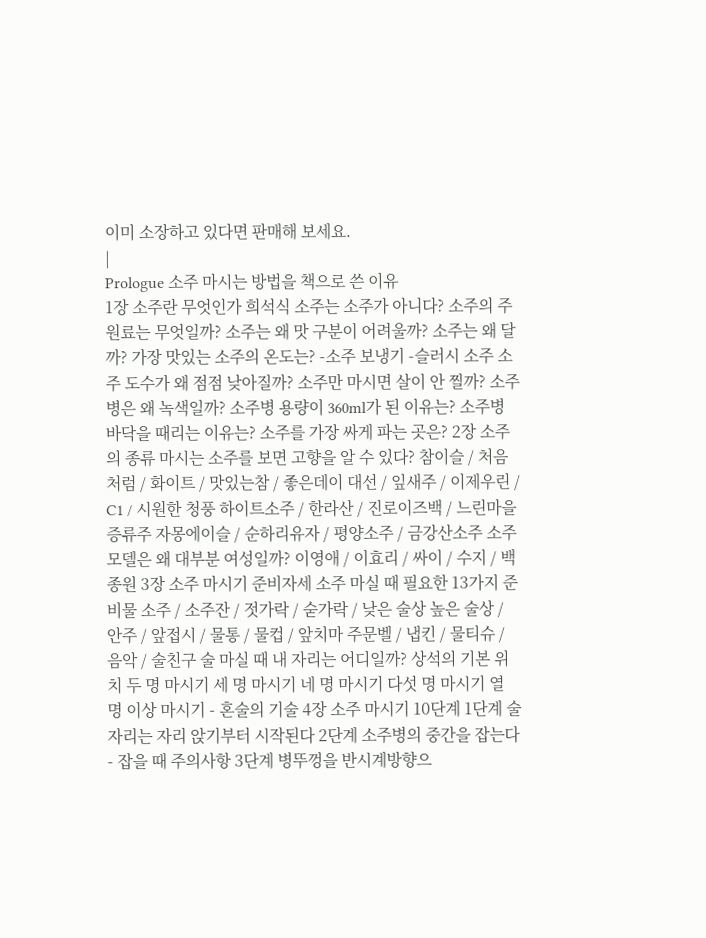이미 소장하고 있다면 판매해 보세요.
|
Prologue 소주 마시는 방법을 책으로 쓴 이유
1장 소주란 무엇인가 희석식 소주는 소주가 아니다? 소주의 주원료는 무엇일까? 소주는 왜 맛 구분이 어려울까? 소주는 왜 달까? 가장 맛있는 소주의 온도는? -소주 보냉기 -슬러시 소주 소주 도수가 왜 점점 낮아질까? 소주만 마시면 살이 안 찔까? 소주병은 왜 녹색일까? 소주병 용량이 360ml가 된 이유는? 소주병 바닥을 때리는 이유는? 소주를 가장 싸게 파는 곳은? 2장 소주의 종류 마시는 소주를 보면 고향을 알 수 있다? 참이슬 / 처음처럼 / 화이트 / 맛있는참 / 좋은데이 대선 / 잎새주 / 이제우린 / C1 / 시원한 청풍 하이트소주 / 한라산 / 진로이즈백 / 느린마을증류주 자몽에이슬 / 순하리유자 / 평양소주 / 금강산소주 소주 모델은 왜 대부분 여성일까? 이영애 / 이효리 / 싸이 / 수지 / 백종원 3장 소주 마시기 준비자세 소주 마실 때 필요한 13가지 준비물 소주 / 소주잔 / 젓가락 / 숟가락 / 낮은 술상 높은 술상 / 안주 / 앞접시 / 물통 / 물컵 / 앞치마 주문벨 / 냅킨 / 물티슈 / 음악 / 술친구 술 마실 때 내 자리는 어디일까? 상석의 기본 위치 두 명 마시기 세 명 마시기 네 명 마시기 다섯 명 마시기 열 명 이상 마시기 - 혼술의 기술 4장 소주 마시기 10단계 1단계 술자리는 자리 앉기부터 시작된다 2단계 소주병의 중간을 잡는다 - 잡을 때 주의사항 3단계 병뚜껑을 반시계방향으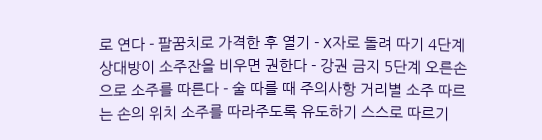로 연다 - 팔꿈치로 가격한 후 열기 - X자로 돌려 따기 4단계 상대방이 소주잔을 비우면 권한다 - 강권 금지 5단계 오른손으로 소주를 따른다 - 술 따를 때 주의사항 거리별 소주 따르는 손의 위치 소주를 따라주도록 유도하기 스스로 따르기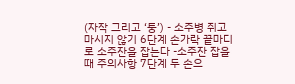(자작 그리고 ‘퉁’) - 소주병 쥐고 마시지 않기 6단계 손가락 끝마디로 소주잔을 잡는다 -소주잔 잡을 때 주의사항 7단계 두 손으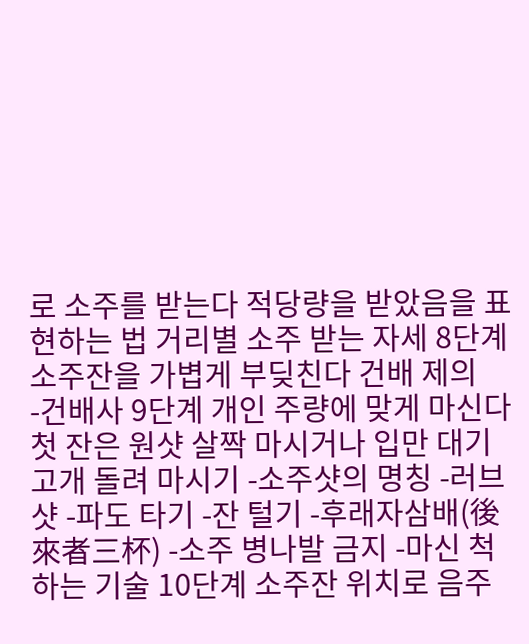로 소주를 받는다 적당량을 받았음을 표현하는 법 거리별 소주 받는 자세 8단계 소주잔을 가볍게 부딪친다 건배 제의 -건배사 9단계 개인 주량에 맞게 마신다 첫 잔은 원샷 살짝 마시거나 입만 대기 고개 돌려 마시기 -소주샷의 명칭 -러브샷 -파도 타기 -잔 털기 -후래자삼배(後來者三杯) -소주 병나발 금지 -마신 척하는 기술 10단계 소주잔 위치로 음주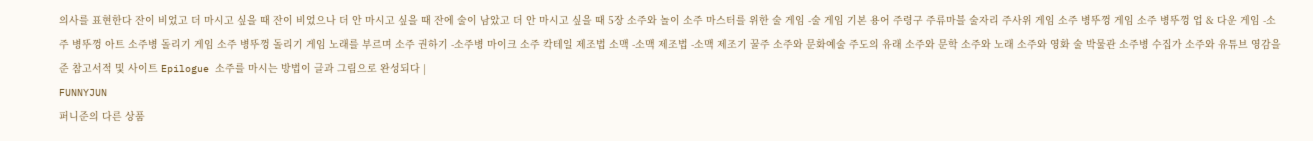의사를 표현한다 잔이 비었고 더 마시고 싶을 때 잔이 비었으나 더 안 마시고 싶을 때 잔에 술이 남았고 더 안 마시고 싶을 때 5장 소주와 놀이 소주 마스터를 위한 술 게임 -술 게임 기본 용어 주령구 주류마블 술자리 주사위 게임 소주 병뚜껑 게임 소주 병뚜껑 업 & 다운 게임 -소주 병뚜껑 아트 소주병 돌리기 게임 소주 병뚜껑 돌리기 게임 노래를 부르며 소주 권하기 -소주병 마이크 소주 칵테일 제조법 소맥 -소맥 제조법 -소맥 제조기 꿀주 소주와 문화예술 주도의 유래 소주와 문학 소주와 노래 소주와 영화 술 박물관 소주병 수집가 소주와 유튜브 영감을 준 참고서적 및 사이트 Epilogue 소주를 마시는 방법이 글과 그림으로 완성되다 |
FUNNYJUN
퍼니준의 다른 상품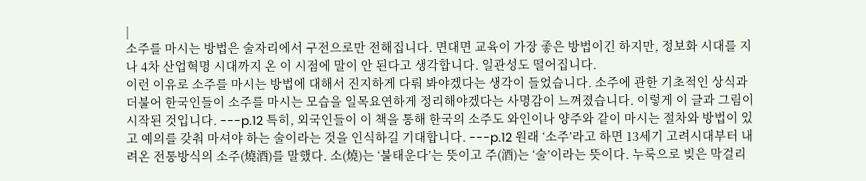|
소주를 마시는 방법은 술자리에서 구전으로만 전해집니다. 면대면 교육이 가장 좋은 방법이긴 하지만, 정보화 시대를 지나 4차 산업혁명 시대까지 온 이 시점에 말이 안 된다고 생각합니다. 일관성도 떨어집니다.
이런 이유로 소주를 마시는 방법에 대해서 진지하게 다뤄 봐야겠다는 생각이 들었습니다. 소주에 관한 기초적인 상식과 더불어 한국인들이 소주를 마시는 모습을 일목요연하게 정리해야겠다는 사명감이 느껴졌습니다. 이렇게 이 글과 그림이 시작된 것입니다. ---p.12 특히, 외국인들이 이 책을 통해 한국의 소주도 와인이나 양주와 같이 마시는 절차와 방법이 있고 예의를 갖춰 마셔야 하는 술이라는 것을 인식하길 기대합니다. ---p.12 원래 ‘소주’라고 하면 13세기 고려시대부터 내려온 전통방식의 소주(燒酒)를 말했다. 소(燒)는 ‘불태운다’는 뜻이고 주(酒)는 ‘술’이라는 뜻이다. 누룩으로 빚은 막걸리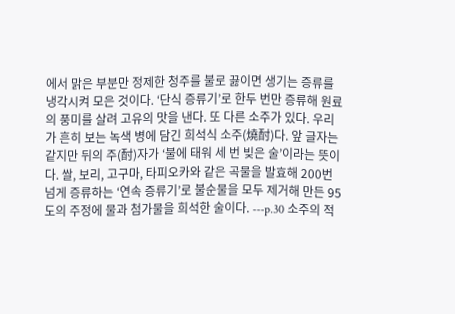에서 맑은 부분만 정제한 청주를 불로 끓이면 생기는 증류를 냉각시켜 모은 것이다. ‘단식 증류기’로 한두 번만 증류해 원료의 풍미를 살려 고유의 맛을 낸다. 또 다른 소주가 있다. 우리가 흔히 보는 녹색 병에 담긴 희석식 소주(燒酎)다. 앞 글자는 같지만 뒤의 주(酎)자가 ‘불에 태워 세 번 빚은 술’이라는 뜻이다. 쌀, 보리, 고구마, 타피오카와 같은 곡물을 발효해 200번 넘게 증류하는 ‘연속 증류기’로 불순물을 모두 제거해 만든 95도의 주정에 물과 첨가물을 희석한 술이다. ---p.30 소주의 적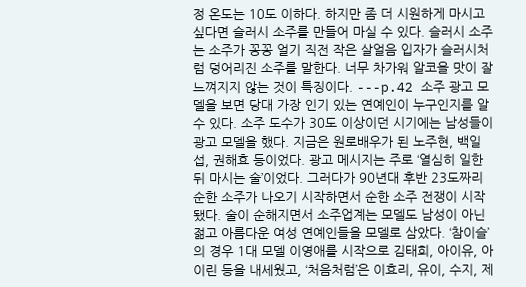정 온도는 10도 이하다. 하지만 좀 더 시원하게 마시고 싶다면 슬러시 소주를 만들어 마실 수 있다. 슬러시 소주는 소주가 꽁꽁 얼기 직전 작은 살얼음 입자가 슬러시처럼 덩어리진 소주를 말한다. 너무 차가워 알코올 맛이 잘 느껴지지 않는 것이 특징이다. ---p.42 소주 광고 모델을 보면 당대 가장 인기 있는 연예인이 누구인지를 알 수 있다. 소주 도수가 30도 이상이던 시기에는 남성들이 광고 모델을 했다. 지금은 원로배우가 된 노주현, 백일섭, 권해효 등이었다. 광고 메시지는 주로 ‘열심히 일한 뒤 마시는 술’이었다. 그러다가 90년대 후반 23도짜리 순한 소주가 나오기 시작하면서 순한 소주 전쟁이 시작됐다. 술이 순해지면서 소주업계는 모델도 남성이 아닌 젊고 아름다운 여성 연예인들을 모델로 삼았다. ‘참이슬’의 경우 1대 모델 이영애를 시작으로 김태희, 아이유, 아이린 등을 내세웠고, ‘처음처럼’은 이효리, 유이, 수지, 제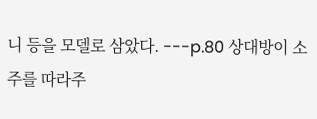니 등을 모델로 삼았다. ---p.80 상대방이 소주를 따라주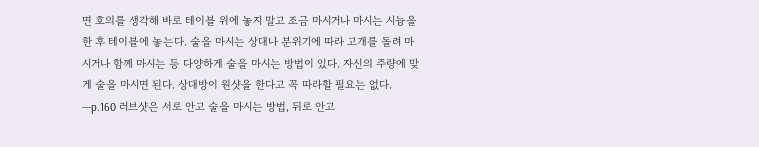면 호의를 생각해 바로 테이블 위에 놓지 말고 조금 마시거나 마시는 시늉을 한 후 테이블에 놓는다. 술을 마시는 상대나 분위기에 따라 고개를 돌려 마시거나 함께 마시는 등 다양하게 술을 마시는 방법이 있다. 자신의 주량에 맞게 술을 마시면 된다. 상대방이 원샷을 한다고 꼭 따라할 필요는 없다. ---p.160 러브샷은 서로 안고 술을 마시는 방법, 뒤로 안고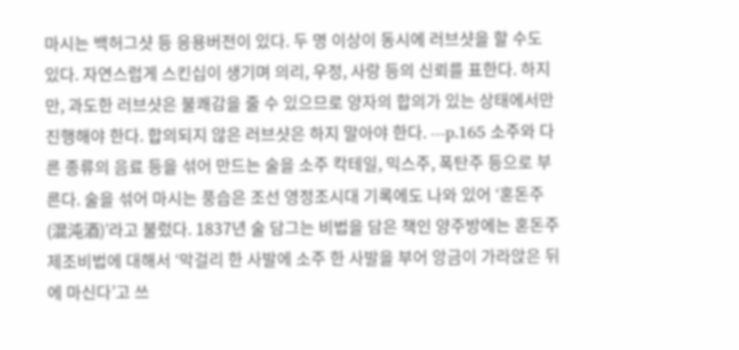마시는 백허그샷 등 응용버전이 있다. 두 명 이상이 동시에 러브샷을 할 수도 있다. 자연스럽게 스킨십이 생기며 의리, 우정, 사랑 등의 신뢰를 표한다. 하지만, 과도한 러브샷은 불쾌감을 줄 수 있으므로 양자의 합의가 있는 상태에서만 진행해야 한다. 합의되지 않은 러브샷은 하지 말아야 한다. ---p.165 소주와 다른 종류의 음료 등을 섞어 만드는 술을 소주 칵테일, 믹스주, 폭탄주 등으로 부른다. 술을 섞어 마시는 풍습은 조선 영정조시대 기록에도 나와 있어 ‘혼돈주(混沌酒)’라고 불렀다. 1837년 술 담그는 비법을 담은 책인 양주방에는 혼돈주 제조비법에 대해서 ‘막걸리 한 사발에 소주 한 사발을 부어 앙금이 가라앉은 뒤에 마신다’고 쓰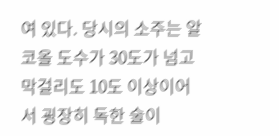여 있다. 당시의 소주는 알코올 도수가 30도가 넘고 막걸리도 10도 이상이어서 굉장히 독한 술이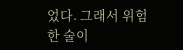었다. 그래서 위험한 술이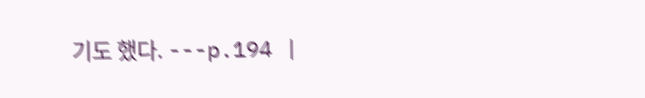기도 했다. ---p.194 |